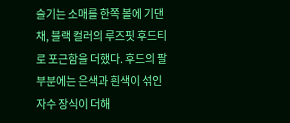슬기는 소매를 한쪽 볼에 기댄 채, 블랙 컬러의 루즈핏 후드티로 포근함을 더했다. 후드의 팔 부분에는 은색과 흰색이 섞인 자수 장식이 더해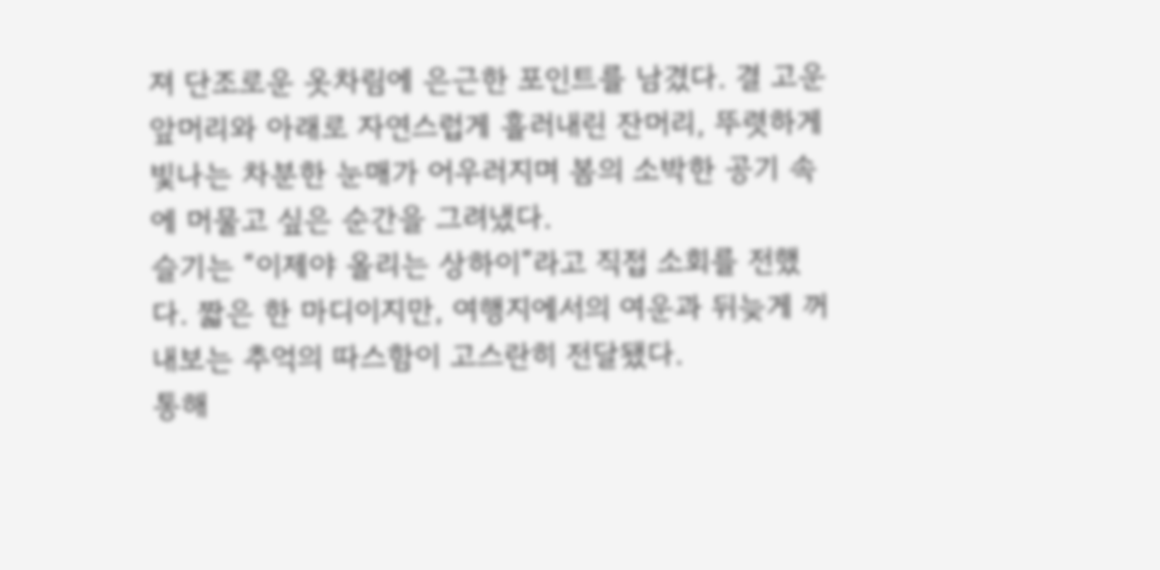져 단조로운 옷차림에 은근한 포인트를 남겼다. 결 고운 앞머리와 아래로 자연스럽게 흘러내린 잔머리, 뚜렷하게 빛나는 차분한 눈매가 어우러지며 봄의 소박한 공기 속에 머물고 싶은 순간을 그려냈다.
슬기는 “이제야 올리는 상하이”라고 직접 소회를 전했다. 짧은 한 마디이지만, 여행지에서의 여운과 뒤늦게 꺼내보는 추억의 따스함이 고스란히 전달됐다.
통해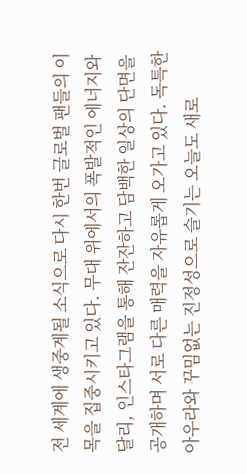전 세계에 생중계될 소식으로 다시 한번 글로벌 팬들의 이목을 집중시키고 있다. 무대 위에서의 폭발적인 에너지와 달리, 인스타그램을 통해 잔잔하고 담백한 일상의 단면을 공개하며 서로 다른 매력을 자유롭게 오가고 있다. 독특한 아우라와 꾸밈없는 진정성으로 슬기는 오늘도 새로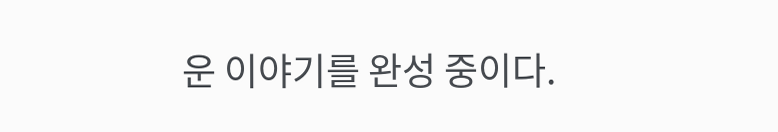운 이야기를 완성 중이다.